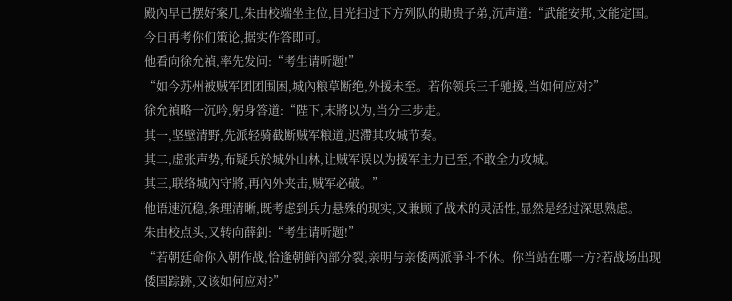殿內早已摆好案几,朱由校端坐主位,目光扫过下方列队的勛贵子弟,沉声道:“武能安邦,文能定国。今日再考你们策论,据实作答即可。
他看向徐允禎,率先发问:“考生请听题!”
“如今苏州被贼军团团围困,城內粮草断绝,外援未至。若你领兵三千驰援,当如何应对?”
徐允禎略一沉吟,躬身答道:“陛下,末將以为,当分三步走。
其一,坚壁清野,先派轻骑截断贼军粮道,迟滯其攻城节奏。
其二,虚张声势,布疑兵於城外山林,让贼军误以为援军主力已至,不敢全力攻城。
其三,联络城內守將,再內外夹击,贼军必破。”
他语速沉稳,条理清晰,既考虑到兵力悬殊的现实,又兼顾了战术的灵活性,显然是经过深思熟虑。
朱由校点头,又转向薛釗:“考生请听题!”
“若朝廷命你入朝作战,恰逢朝鲜內部分裂,亲明与亲倭两派爭斗不休。你当站在哪一方?若战场出现倭国踪跡,又该如何应对?”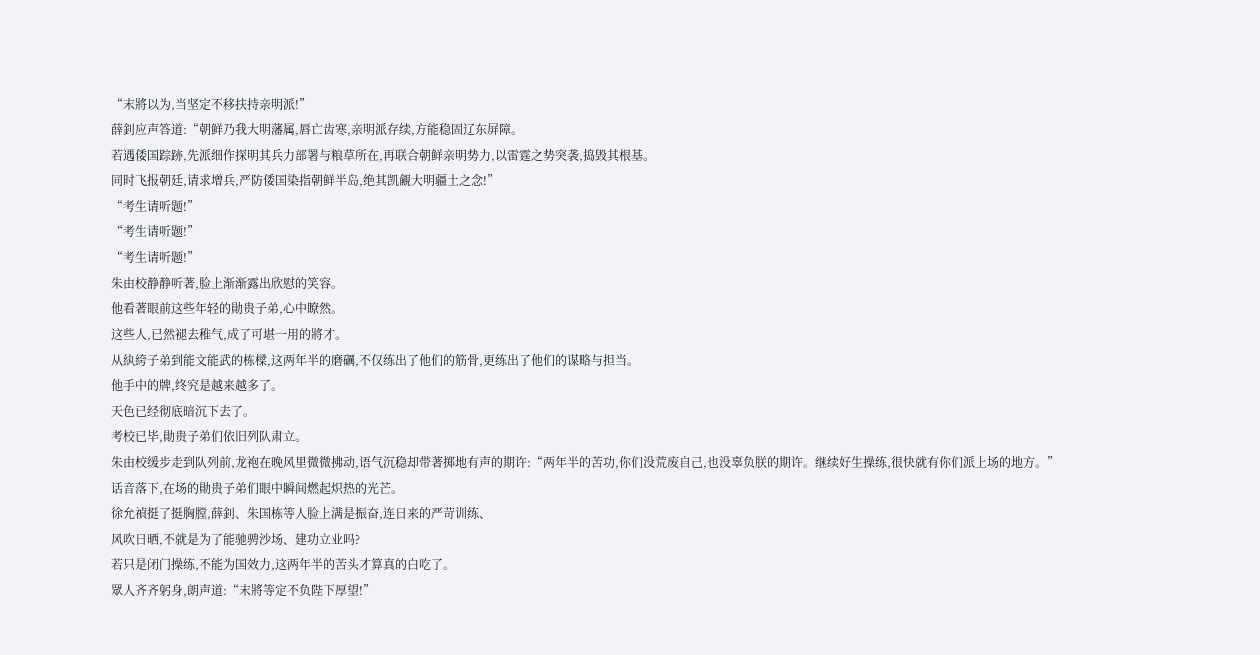“末將以为,当坚定不移扶持亲明派!”
薛釗应声答道:“朝鲜乃我大明藩属,唇亡齿寒,亲明派存续,方能稳固辽东屏障。
若遇倭国踪跡,先派细作探明其兵力部署与粮草所在,再联合朝鲜亲明势力,以雷霆之势突袭,捣毁其根基。
同时飞报朝廷,请求增兵,严防倭国染指朝鲜半岛,绝其凯覦大明疆土之念!”
“考生请听题!”
“考生请听题!”
“考生请听题!”
朱由校静静听著,脸上渐渐露出欣慰的笑容。
他看著眼前这些年轻的勛贵子弟,心中瞭然。
这些人,已然褪去稚气,成了可堪一用的將才。
从紈絝子弟到能文能武的栋樑,这两年半的磨礪,不仅练出了他们的筋骨,更练出了他们的谋略与担当。
他手中的牌,终究是越来越多了。
天色已经彻底暗沉下去了。
考校已毕,勛贵子弟们依旧列队肃立。
朱由校缓步走到队列前,龙袍在晚风里微微拂动,语气沉稳却带著掷地有声的期许:“两年半的苦功,你们没荒废自己,也没辜负朕的期许。继续好生操练,很快就有你们派上场的地方。”
话音落下,在场的勛贵子弟们眼中瞬间燃起炽热的光芒。
徐允禎挺了挺胸膛,薛釗、朱国栋等人脸上满是振奋,连日来的严苛训练、
风吹日晒,不就是为了能驰骋沙场、建功立业吗?
若只是闭门操练,不能为国效力,这两年半的苦头才算真的白吃了。
眾人齐齐躬身,朗声道:“末將等定不负陛下厚望!”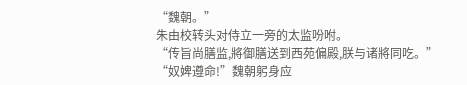“魏朝。”
朱由校转头对侍立一旁的太监吩咐。
“传旨尚膳监,將御膳送到西苑偏殿,朕与诸將同吃。”
“奴婢遵命!”魏朝躬身应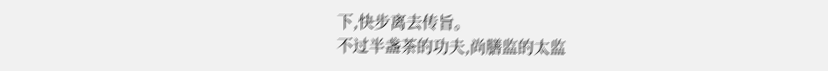下,快步离去传旨。
不过半盏茶的功夫,尚膳监的太监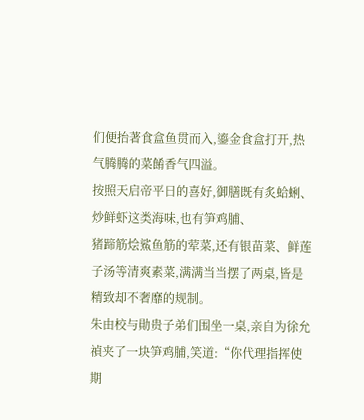们便抬著食盒鱼贯而入,鎏金食盒打开,热气腾腾的菜餚香气四溢。
按照天启帝平日的喜好,御膳既有炙蛤蜊、炒鲜虾这类海味,也有笋鸡脯、
猪蹄筋烩鯊鱼筋的荤菜,还有银苗菜、鲜莲子汤等清爽素菜,满满当当摆了两桌,皆是精致却不奢靡的规制。
朱由校与勛贵子弟们围坐一桌,亲自为徐允禎夹了一块笋鸡脯,笑道:“你代理指挥使期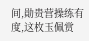间,勛贵营操练有度,这枚玉佩赏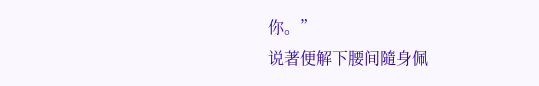你。”
说著便解下腰间隨身佩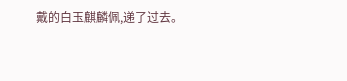戴的白玉麒麟佩,递了过去。